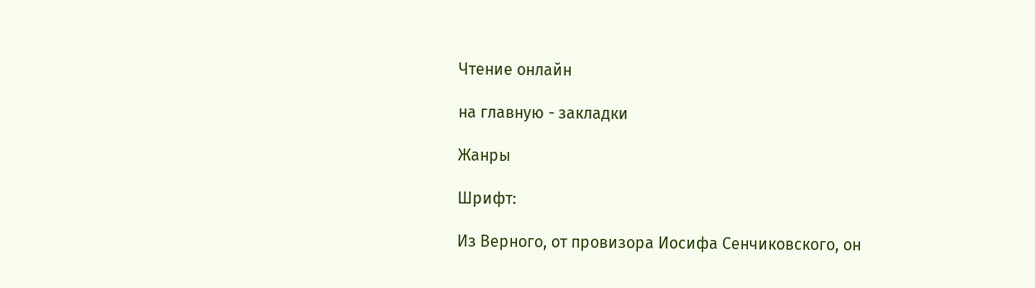Чтение онлайн

на главную - закладки

Жанры

Шрифт:

Из Верного, от провизора Иосифа Сенчиковского, он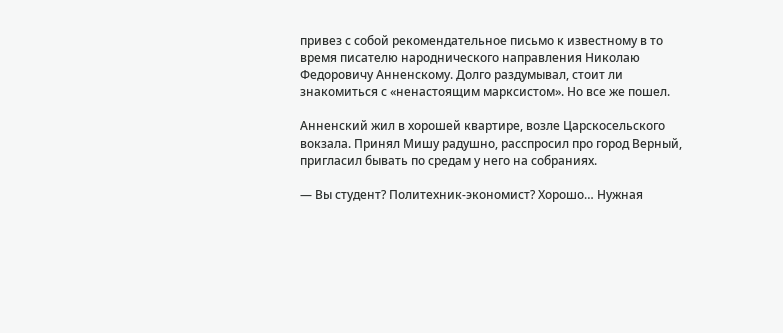привез с собой рекомендательное письмо к известному в то время писателю народнического направления Николаю Федоровичу Анненскому. Долго раздумывал, стоит ли знакомиться с «ненастоящим марксистом». Но все же пошел.

Анненский жил в хорошей квартире, возле Царскосельского вокзала. Принял Мишу радушно, расспросил про город Верный, пригласил бывать по средам у него на собраниях.

— Вы студент? Политехник-экономист? Хорошо… Нужная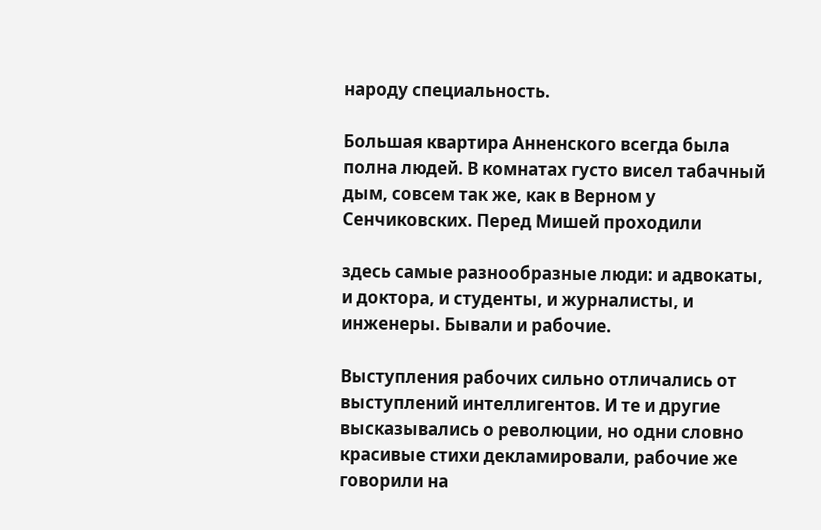народу специальность.

Большая квартира Анненского всегда была полна людей. В комнатах густо висел табачный дым, совсем так же, как в Верном у Сенчиковских. Перед Мишей проходили

здесь самые разнообразные люди: и адвокаты, и доктора, и студенты, и журналисты, и инженеры. Бывали и рабочие.

Выступления рабочих сильно отличались от выступлений интеллигентов. И те и другие высказывались о революции, но одни словно красивые стихи декламировали, рабочие же говорили на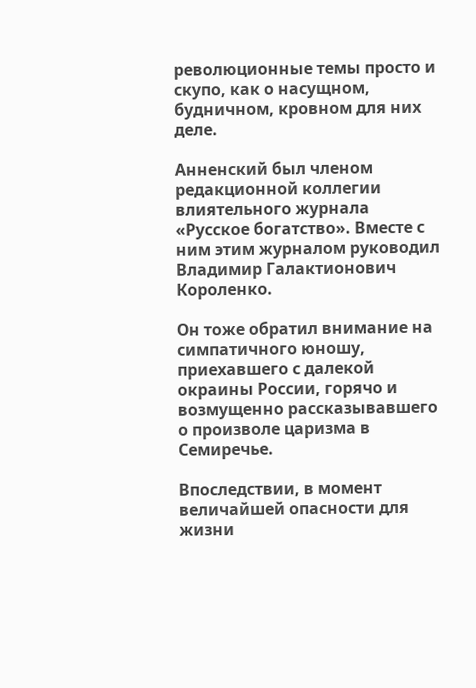революционные темы просто и скупо, как о насущном, будничном, кровном для них деле.

Анненский был членом редакционной коллегии влиятельного журнала «Русское богатство». Вместе с ним этим журналом руководил Владимир Галактионович Короленко.

Он тоже обратил внимание на симпатичного юношу, приехавшего с далекой окраины России, горячо и возмущенно рассказывавшего о произволе царизма в Семиречье.

Впоследствии, в момент величайшей опасности для жизни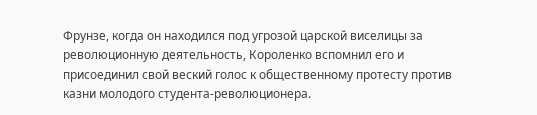Фрунзе, когда он находился под угрозой царской виселицы за революционную деятельность, Короленко вспомнил его и присоединил свой веский голос к общественному протесту против казни молодого студента-революционера.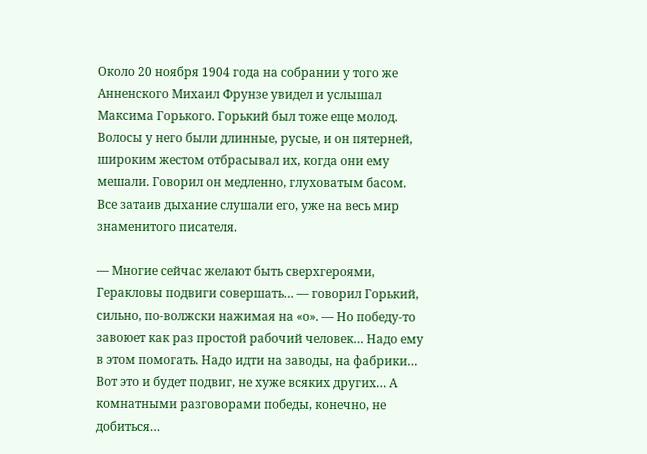Около 20 ноября 1904 года на собрании у того же Анненского Михаил Фрунзе увидел и услышал Максима Горького. Горький был тоже еще молод. Волосы у него были длинные, русые, и он пятерней, широким жестом отбрасывал их, когда они ему мешали. Говорил он медленно, глуховатым басом. Все затаив дыхание слушали его, уже на весь мир знаменитого писателя.

— Многие сейчас желают быть сверхгероями, Геракловы подвиги совершать… — говорил Горький, сильно, по-волжски нажимая на «о». — Но победу-то завоюет как раз простой рабочий человек… Надо ему в этом помогать. Надо идти на заводы, на фабрики… Вот это и будет подвиг, не хуже всяких других… А комнатными разговорами победы, конечно, не добиться…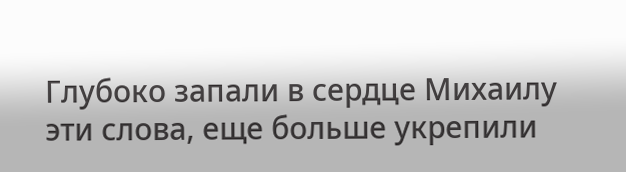Глубоко запали в сердце Михаилу эти слова, еще больше укрепили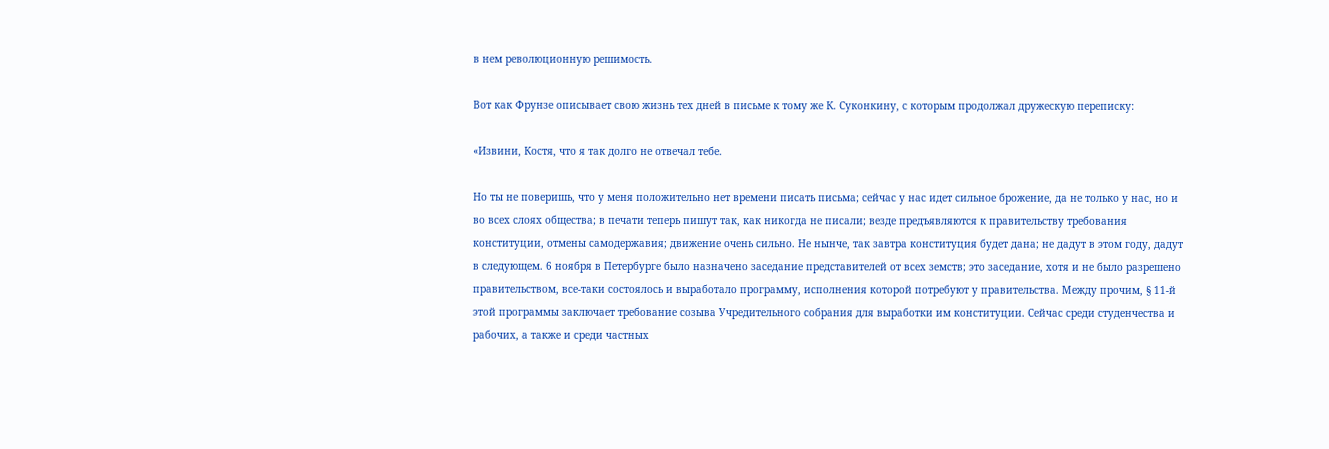в нем революционную решимость.

Вот как Фрунзе описывает свою жизнь тех дней в письме к тому же К. Суконкину, с которым продолжал дружескую переписку:

«Извини, Костя, что я так долго не отвечал тебе.

Но ты не поверишь, что у меня положительно нет времени писать письма; сейчас у нас идет сильное брожение, да не только у нас, но и во всех слоях общества; в печати теперь пишут так, как никогда не писали; везде предъявляются к правительству требования конституции, отмены самодержавия; движение очень сильно. Не нынче, так завтра конституция будет дана; не дадут в этом году, дадут в следующем. 6 ноября в Петербурге было назначено заседание представителей от всех земств; это заседание, хотя и не было разрешено правительством, все-таки состоялось и выработало программу, исполнения которой потребуют у правительства. Между прочим, § 11-й этой программы заключает требование созыва Учредительного собрания для выработки им конституции. Сейчас среди студенчества и рабочих, а также и среди частных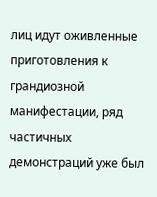лиц идут оживленные приготовления к грандиозной манифестации, ряд частичных демонстраций уже был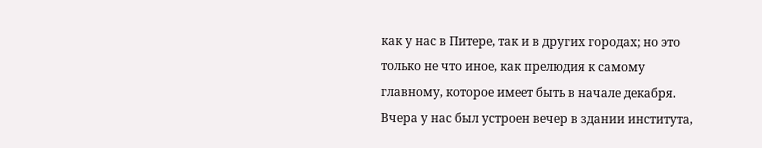как у нас в Питере, так и в других городах; но это только не что иное, как прелюдия к самому главному, которое имеет быть в начале декабря. Вчера у нас был устроен вечер в здании института,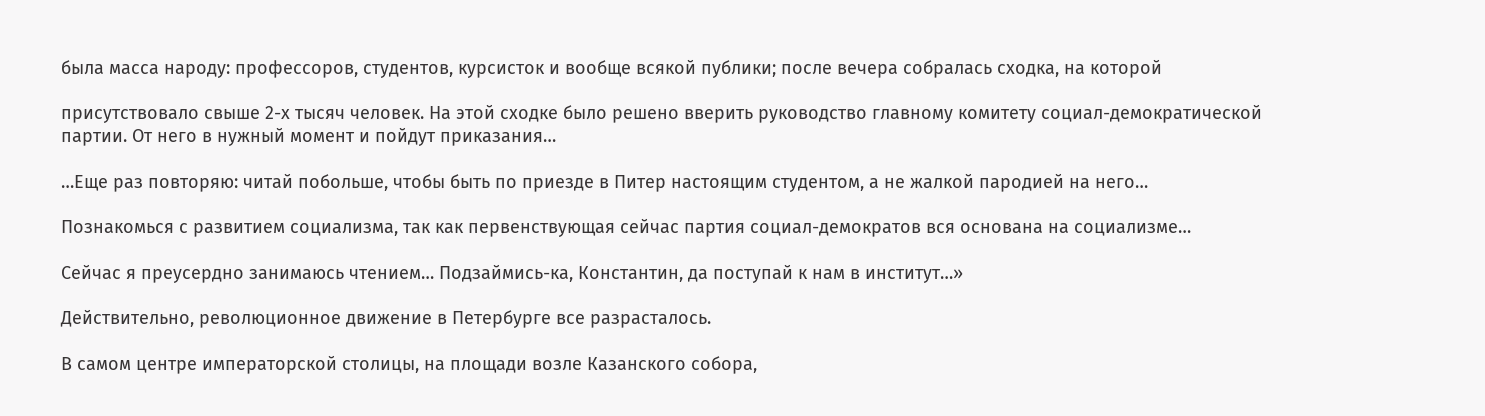была масса народу: профессоров, студентов, курсисток и вообще всякой публики; после вечера собралась сходка, на которой

присутствовало свыше 2-х тысяч человек. На этой сходке было решено вверить руководство главному комитету социал-демократической партии. От него в нужный момент и пойдут приказания…

…Еще раз повторяю: читай побольше, чтобы быть по приезде в Питер настоящим студентом, а не жалкой пародией на него…

Познакомься с развитием социализма, так как первенствующая сейчас партия социал-демократов вся основана на социализме…

Сейчас я преусердно занимаюсь чтением… Подзаймись-ка, Константин, да поступай к нам в институт…»

Действительно, революционное движение в Петербурге все разрасталось.

В самом центре императорской столицы, на площади возле Казанского собора,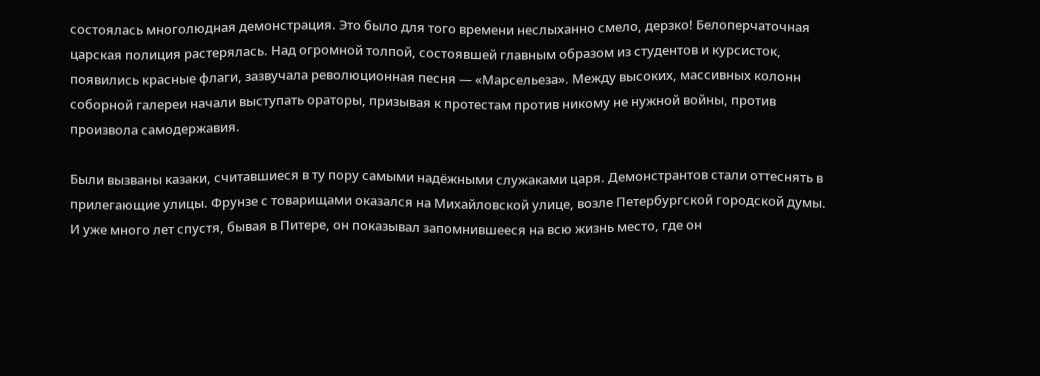состоялась многолюдная демонстрация. Это было для того времени неслыханно смело, дерзко! Белоперчаточная царская полиция растерялась. Над огромной толпой, состоявшей главным образом из студентов и курсисток, появились красные флаги, зазвучала революционная песня — «Марсельеза». Между высоких, массивных колонн соборной галереи начали выступать ораторы, призывая к протестам против никому не нужной войны, против произвола самодержавия.

Были вызваны казаки, считавшиеся в ту пору самыми надёжными служаками царя. Демонстрантов стали оттеснять в прилегающие улицы. Фрунзе с товарищами оказался на Михайловской улице, возле Петербургской городской думы. И уже много лет спустя, бывая в Питере, он показывал запомнившееся на всю жизнь место, где он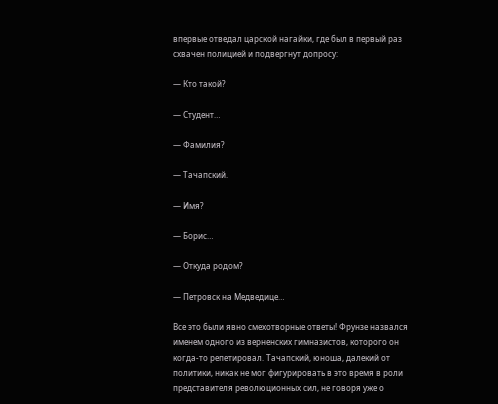впервые отведал царской нагайки, где был в первый раз схвачен полицией и подвергнут допросу:

— Кто такой?

— Студент…

— Фамилия?

— Тачапский.

— Имя?

— Борис…

— Откуда родом?

— Петровск на Медведице…

Все это были явно смехотворные ответы! Фрунзе назвался именем одного из верненских гимназистов, которого он когда-то репетировал. Тачапский, юноша, далекий от политики, никак не мог фигурировать в это время в роли представителя революционных сил, не говоря уже о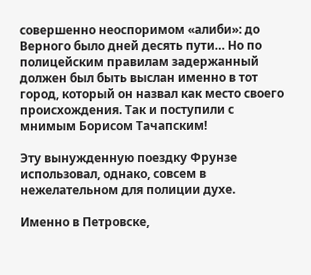совершенно неоспоримом «алиби»: до Верного было дней десять пути… Но по полицейским правилам задержанный должен был быть выслан именно в тот город, который он назвал как место своего происхождения. Так и поступили с мнимым Борисом Тачапским!

Эту вынужденную поездку Фрунзе использовал, однако, совсем в нежелательном для полиции духе.

Именно в Петровске,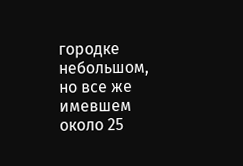городке небольшом, но все же имевшем около 25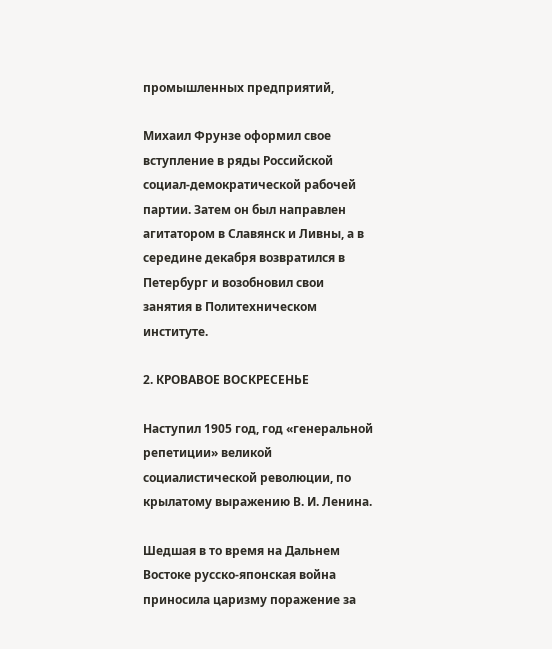промышленных предприятий,

Михаил Фрунзе оформил свое вступление в ряды Российской социал-демократической рабочей партии. Затем он был направлен агитатором в Славянск и Ливны, а в середине декабря возвратился в Петербург и возобновил свои занятия в Политехническом институте.

2. КРОВАВОЕ ВОСКРЕСЕНЬЕ

Наступил 1905 год, год «генеральной репетиции» великой социалистической революции, по крылатому выражению В. И. Ленина.

Шедшая в то время на Дальнем Востоке русско-японская война приносила царизму поражение за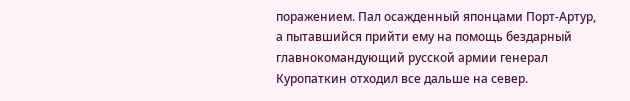поражением. Пал осажденный японцами Порт-Артур, а пытавшийся прийти ему на помощь бездарный главнокомандующий русской армии генерал Куропаткин отходил все дальше на север.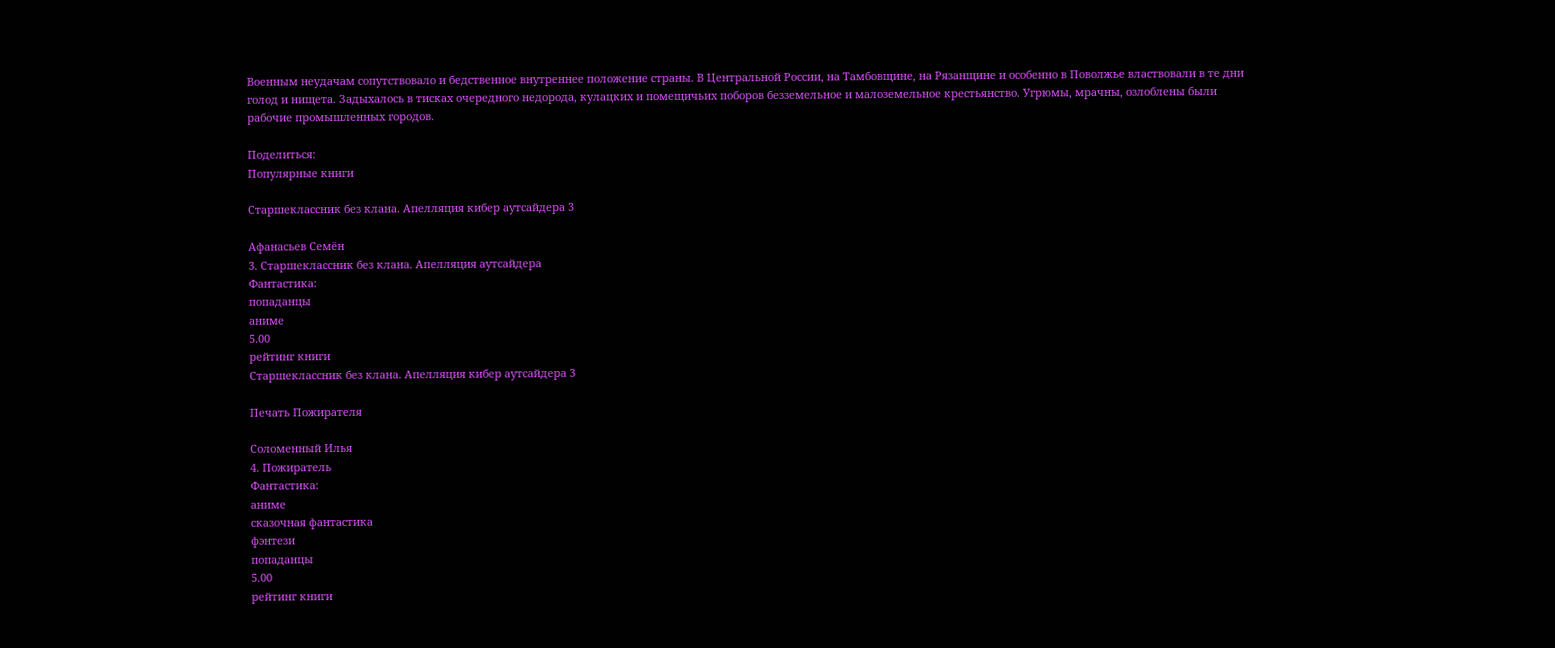Военным неудачам сопутствовало и бедственное внутреннее положение страны. В Центральной России, на Тамбовщине, на Рязанщине и особенно в Поволжье властвовали в те дни голод и нищета. Задыхалось в тисках очередного недорода, кулацких и помещичьих поборов безземельное и малоземельное крестьянство. Угрюмы, мрачны, озлоблены были рабочие промышленных городов.

Поделиться:
Популярные книги

Старшеклассник без клана. Апелляция кибер аутсайдера 3

Афанасьев Семён
3. Старшеклассник без клана. Апелляция аутсайдера
Фантастика:
попаданцы
аниме
5.00
рейтинг книги
Старшеклассник без клана. Апелляция кибер аутсайдера 3

Печать Пожирателя

Соломенный Илья
4. Пожиратель
Фантастика:
аниме
сказочная фантастика
фэнтези
попаданцы
5.00
рейтинг книги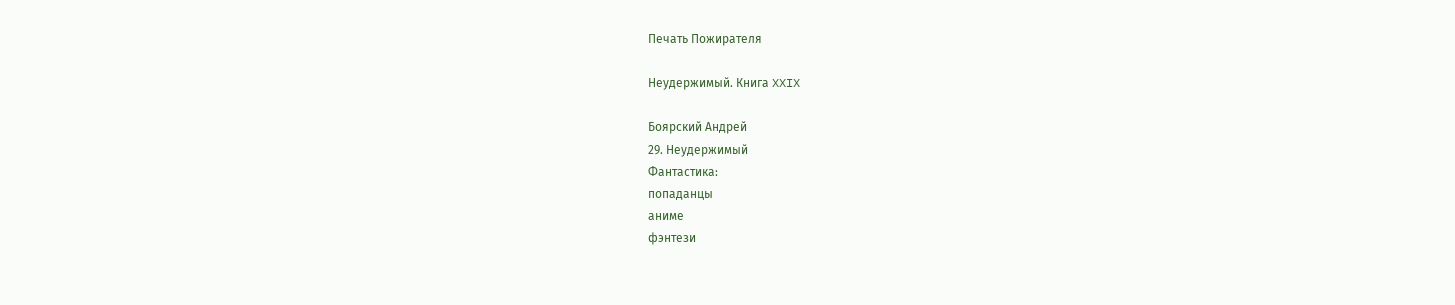Печать Пожирателя

Неудержимый. Книга XXIX

Боярский Андрей
29. Неудержимый
Фантастика:
попаданцы
аниме
фэнтези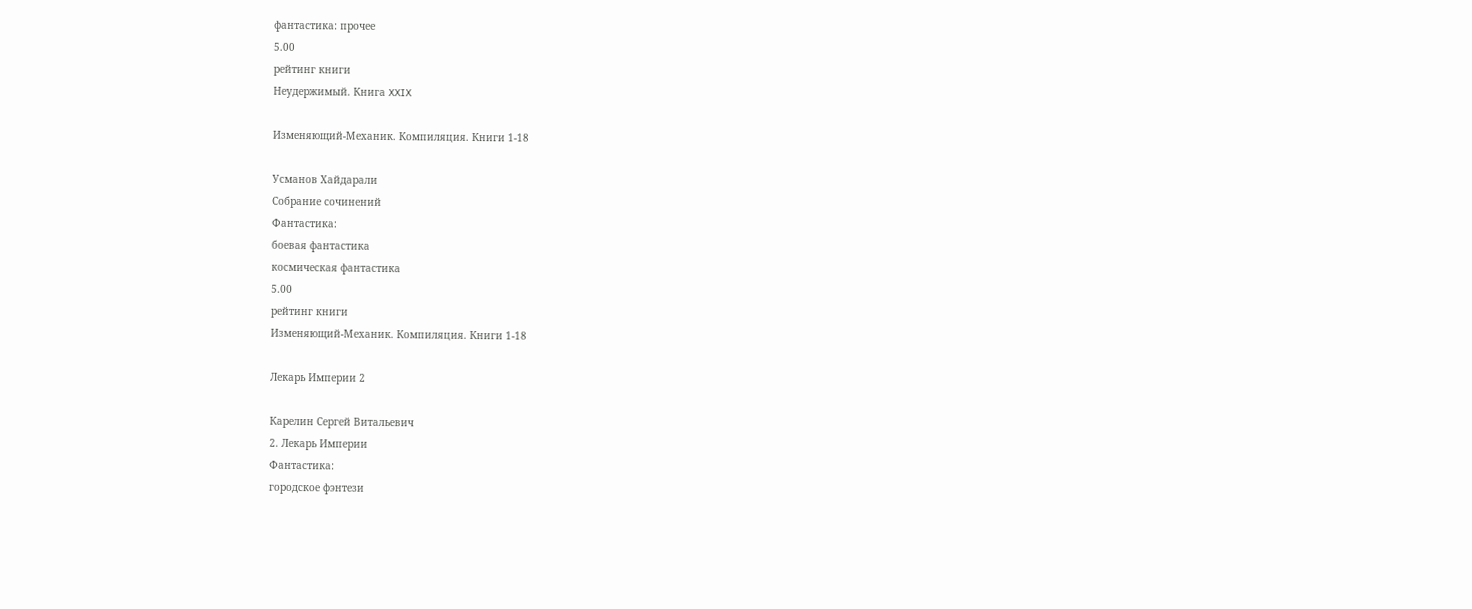фантастика: прочее
5.00
рейтинг книги
Неудержимый. Книга XXIX

Изменяющий-Механик. Компиляция. Книги 1-18

Усманов Хайдарали
Собрание сочинений
Фантастика:
боевая фантастика
космическая фантастика
5.00
рейтинг книги
Изменяющий-Механик. Компиляция. Книги 1-18

Лекарь Империи 2

Карелин Сергей Витальевич
2. Лекарь Империи
Фантастика:
городское фэнтези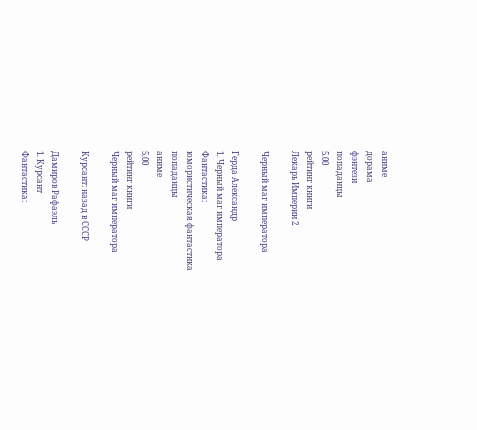аниме
дорама
фэнтези
попаданцы
5.00
рейтинг книги
Лекарь Империи 2

Черный маг императора

Герда Александр
1. Черный маг императора
Фантастика:
юмористическая фантастика
попаданцы
аниме
5.00
рейтинг книги
Черный маг императора

Курсант: назад в СССР

Дамиров Рафаэль
1. Курсант
Фантастика: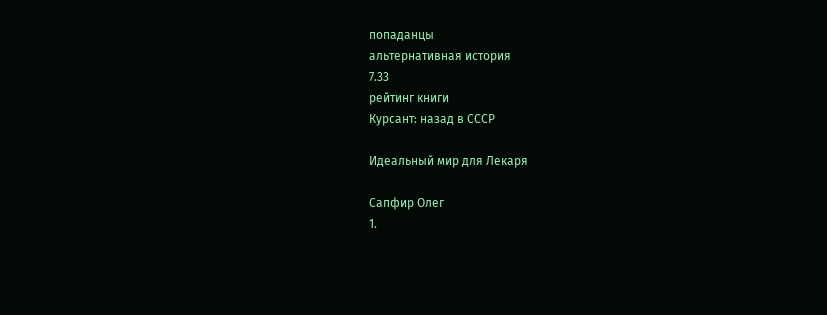попаданцы
альтернативная история
7.33
рейтинг книги
Курсант: назад в СССР

Идеальный мир для Лекаря

Сапфир Олег
1.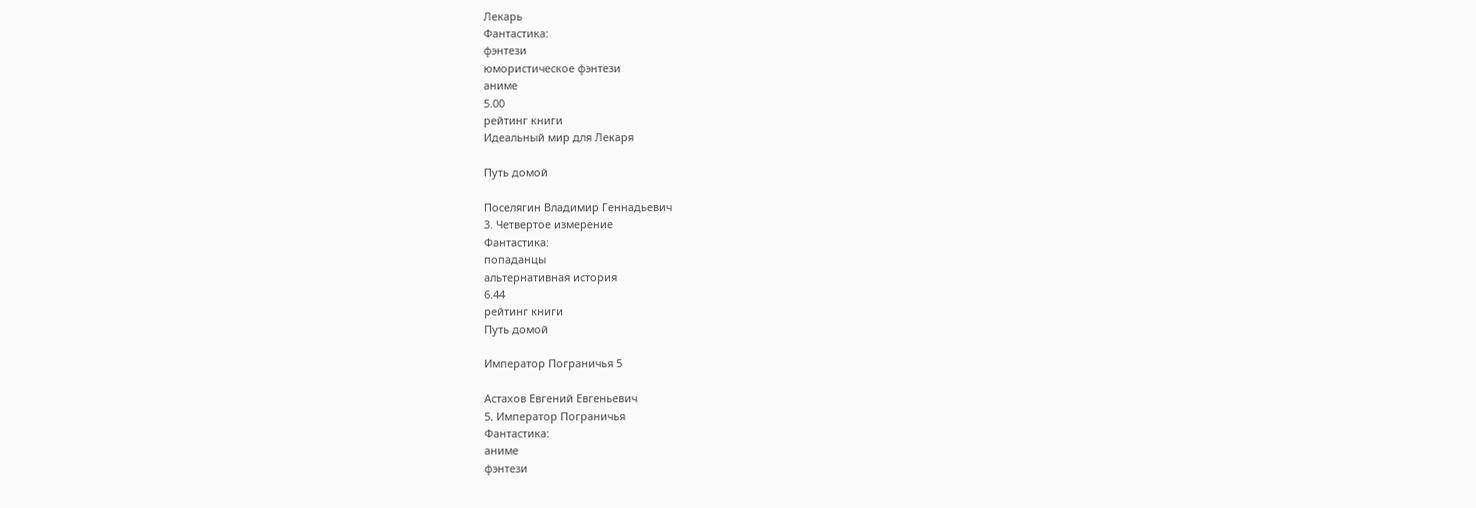Лекарь
Фантастика:
фэнтези
юмористическое фэнтези
аниме
5.00
рейтинг книги
Идеальный мир для Лекаря

Путь домой

Поселягин Владимир Геннадьевич
3. Четвертое измерение
Фантастика:
попаданцы
альтернативная история
6.44
рейтинг книги
Путь домой

Император Пограничья 5

Астахов Евгений Евгеньевич
5. Император Пограничья
Фантастика:
аниме
фэнтези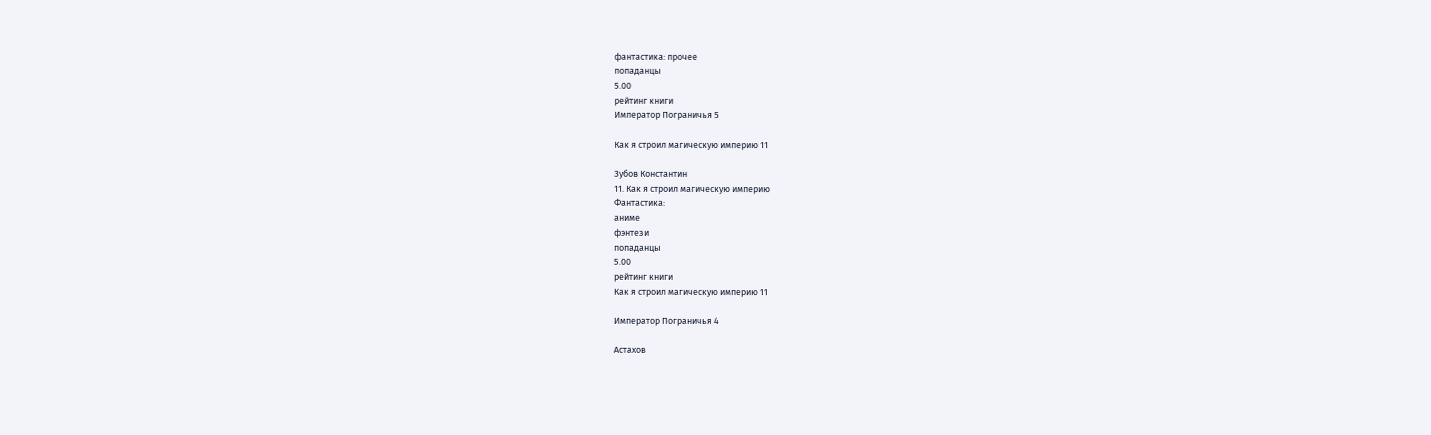фантастика: прочее
попаданцы
5.00
рейтинг книги
Император Пограничья 5

Как я строил магическую империю 11

Зубов Константин
11. Как я строил магическую империю
Фантастика:
аниме
фэнтези
попаданцы
5.00
рейтинг книги
Как я строил магическую империю 11

Император Пограничья 4

Астахов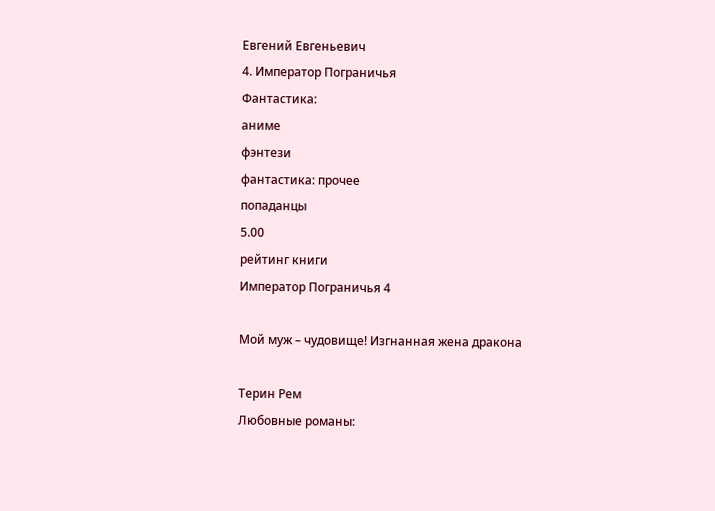Евгений Евгеньевич
4. Император Пограничья
Фантастика:
аниме
фэнтези
фантастика: прочее
попаданцы
5.00
рейтинг книги
Император Пограничья 4

Мой муж – чудовище! Изгнанная жена дракона

Терин Рем
Любовные романы: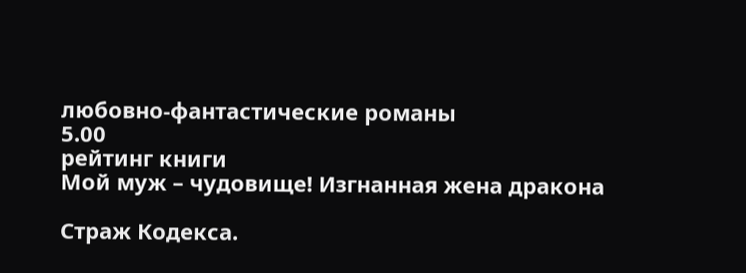любовно-фантастические романы
5.00
рейтинг книги
Мой муж – чудовище! Изгнанная жена дракона

Страж Кодекса.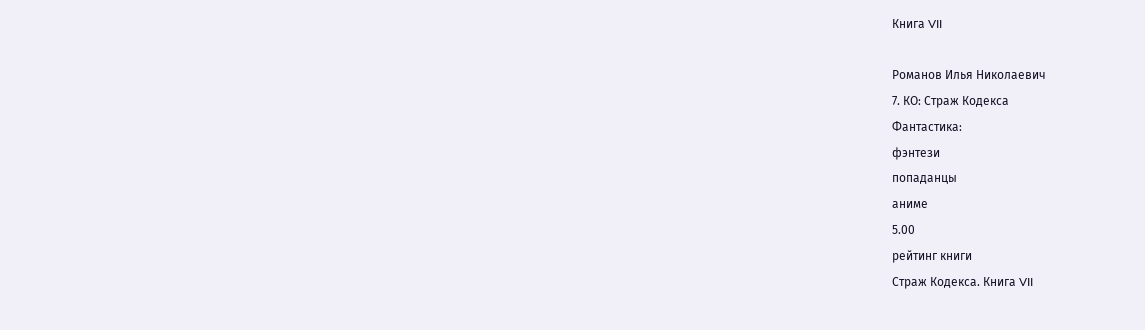Книга VII

Романов Илья Николаевич
7. КО: Страж Кодекса
Фантастика:
фэнтези
попаданцы
аниме
5.00
рейтинг книги
Страж Кодекса. Книга VII